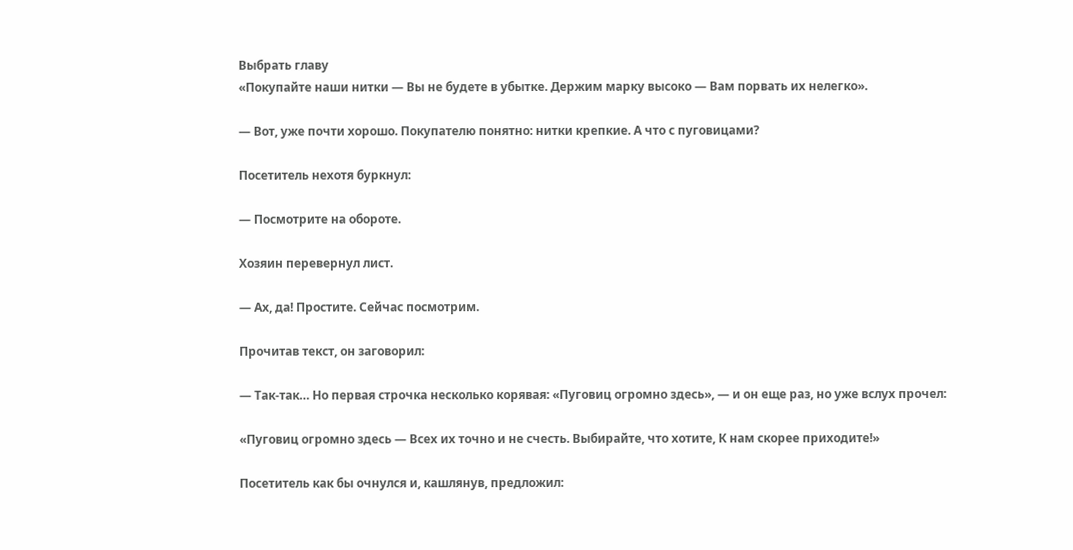Выбрать главу
«Покупайте наши нитки — Вы не будете в убытке. Держим марку высоко — Вам порвать их нелегко».

— Вот, уже почти хорошо. Покупателю понятно: нитки крепкие. А что с пуговицами?

Посетитель нехотя буркнул:

— Посмотрите на обороте.

Хозяин перевернул лист.

— Ах, да! Простите. Сейчас посмотрим.

Прочитав текст, он заговорил:

— Так-так… Но первая строчка несколько корявая: «Пуговиц огромно здесь», — и он еще раз, но уже вслух прочел:

«Пуговиц огромно здесь — Всех их точно и не счесть. Выбирайте, что хотите, К нам скорее приходите!»

Посетитель как бы очнулся и, кашлянув, предложил: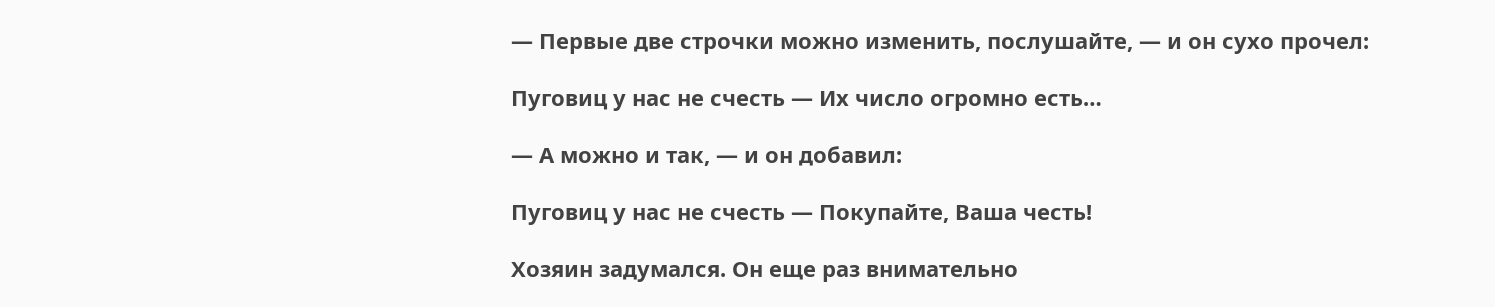— Первые две строчки можно изменить, послушайте, — и он сухо прочел:

Пуговиц у нас не счесть — Их число огромно есть…

— А можно и так, — и он добавил:

Пуговиц у нас не счесть — Покупайте, Ваша честь!

Хозяин задумался. Он еще раз внимательно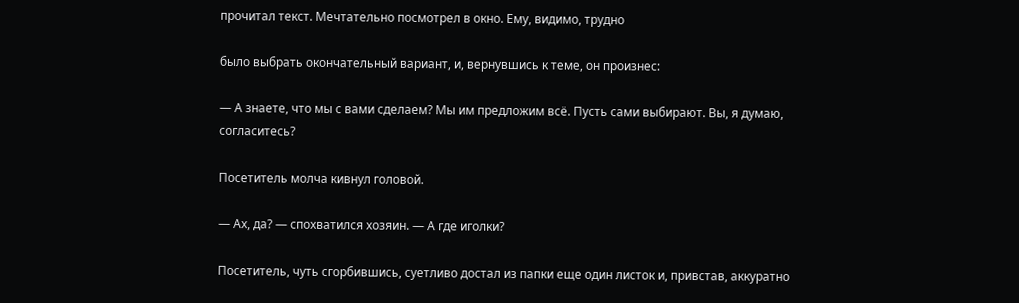прочитал текст. Мечтательно посмотрел в окно. Ему, видимо, трудно

было выбрать окончательный вариант, и, вернувшись к теме, он произнес:

— А знаете, что мы с вами сделаем? Мы им предложим всё. Пусть сами выбирают. Вы, я думаю, согласитесь?

Посетитель молча кивнул головой.

— Ах, да? — спохватился хозяин. — А где иголки?

Посетитель, чуть сгорбившись, суетливо достал из папки еще один листок и, привстав, аккуратно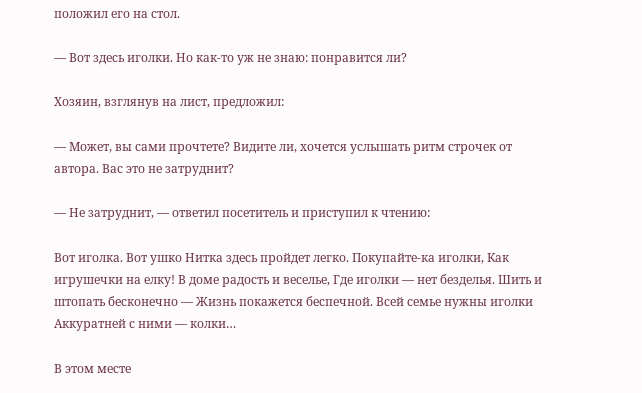положил его на стол.

— Вот здесь иголки. Но как-то уж не знаю: понравится ли?

Хозяин, взглянув на лист, предложил:

— Может, вы сами прочтете? Видите ли, хочется услышать ритм строчек от автора. Вас это не затруднит?

— Не затруднит, — ответил посетитель и приступил к чтению:

Вот иголка. Вот ушко Нитка здесь пройдет легко. Покупайте-ка иголки, Как игрушечки на елку! В доме радость и веселье, Где иголки — нет безделья. Шить и штопать бесконечно — Жизнь покажется беспечной. Всей семье нужны иголки Аккуратней с ними — колки…

В этом месте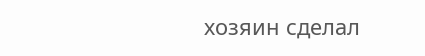хозяин сделал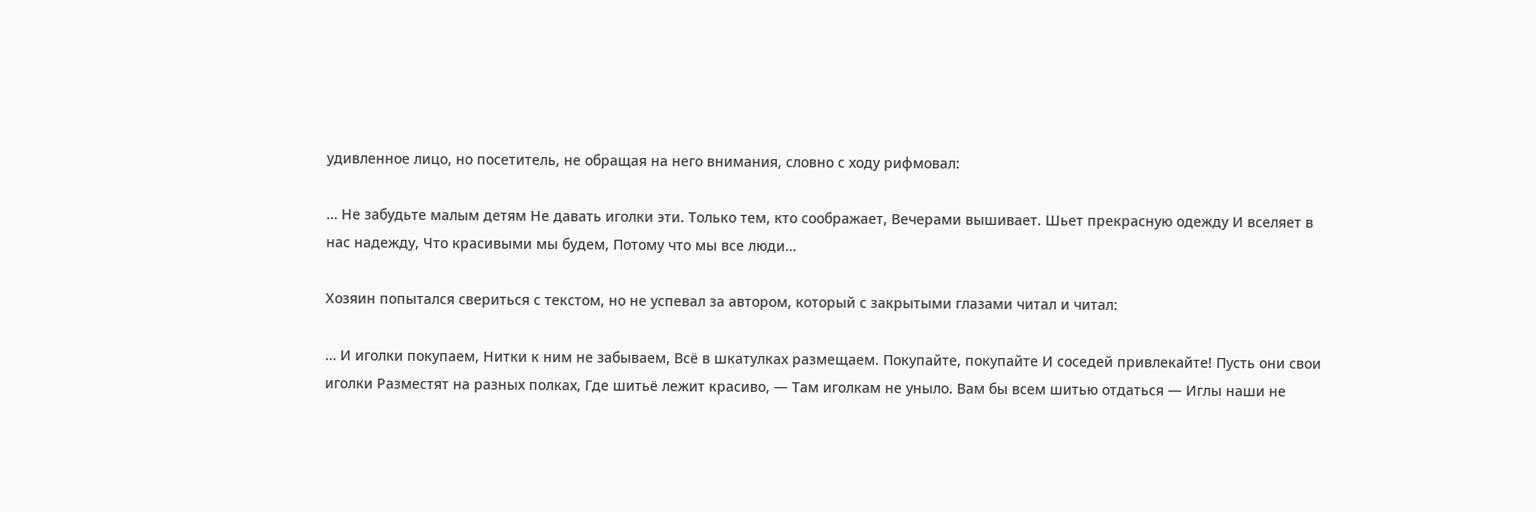удивленное лицо, но посетитель, не обращая на него внимания, словно с ходу рифмовал:

… Не забудьте малым детям Не давать иголки эти. Только тем, кто соображает, Вечерами вышивает. Шьет прекрасную одежду И вселяет в нас надежду, Что красивыми мы будем, Потому что мы все люди…

Хозяин попытался свериться с текстом, но не успевал за автором, который с закрытыми глазами читал и читал:

… И иголки покупаем, Нитки к ним не забываем, Всё в шкатулках размещаем. Покупайте, покупайте И соседей привлекайте! Пусть они свои иголки Разместят на разных полках, Где шитьё лежит красиво, — Там иголкам не уныло. Вам бы всем шитью отдаться — Иглы наши не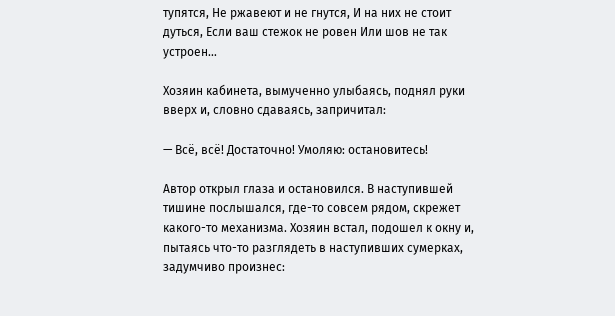тупятся, Не ржавеют и не гнутся, И на них не стоит дуться, Если ваш стежок не ровен Или шов не так устроен…

Хозяин кабинета, вымученно улыбаясь, поднял руки вверх и, словно сдаваясь, запричитал:

— Всё, всё! Достаточно! Умоляю: остановитесь!

Автор открыл глаза и остановился. В наступившей тишине послышался, где-то совсем рядом, скрежет какого-то механизма. Хозяин встал, подошел к окну и, пытаясь что-то разглядеть в наступивших сумерках, задумчиво произнес: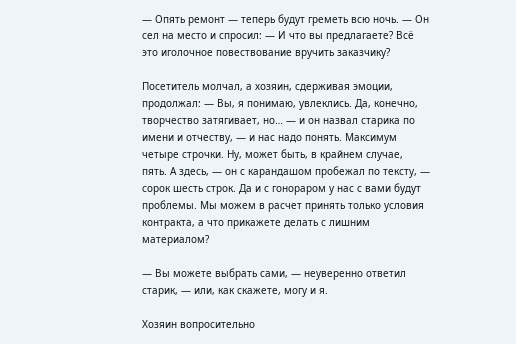— Опять ремонт — теперь будут греметь всю ночь. — Он сел на место и спросил: — И что вы предлагаете? Всё это иголочное повествование вручить заказчику?

Посетитель молчал, а хозяин, сдерживая эмоции, продолжал: — Вы, я понимаю, увлеклись. Да, конечно, творчество затягивает, но… — и он назвал старика по имени и отчеству, — и нас надо понять. Максимум четыре строчки. Ну, может быть, в крайнем случае, пять. А здесь, — он с карандашом пробежал по тексту, — сорок шесть строк. Да и с гонораром у нас с вами будут проблемы. Мы можем в расчет принять только условия контракта, а что прикажете делать с лишним материалом?

— Вы можете выбрать сами, — неуверенно ответил старик, — или, как скажете, могу и я.

Хозяин вопросительно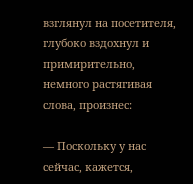взглянул на посетителя, глубоко вздохнул и примирительно, немного растягивая слова, произнес:

— Поскольку у нас сейчас, кажется,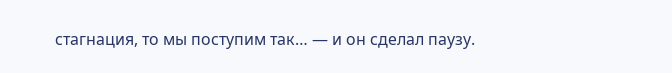стагнация, то мы поступим так… — и он сделал паузу.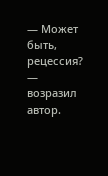— Может быть, рецессия? — возразил автор.